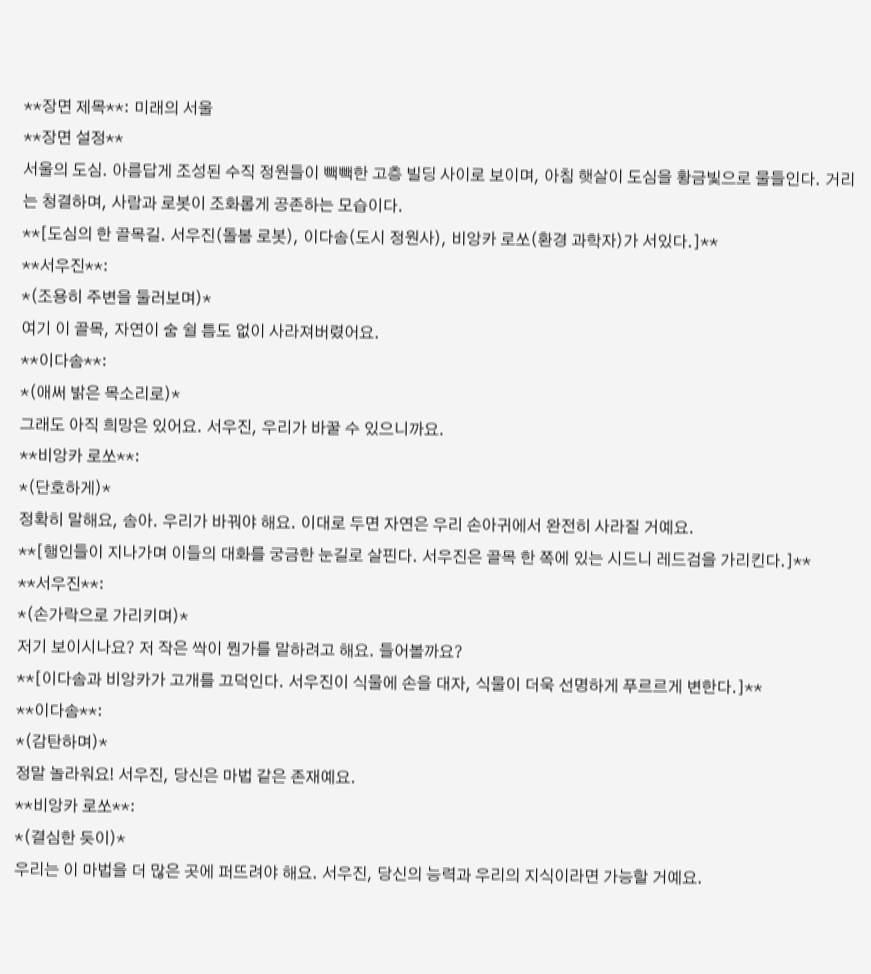**장면 제목**: 미래의 서울
**장면 설정**
서울의 도심. 아름답게 조성된 수직 정원들이 빽빽한 고층 빌딩 사이로 보이며, 아침 햇살이 도심을 황금빛으로 물들인다. 거리는 청결하며, 사람과 로봇이 조화롭게 공존하는 모습이다.
**[도심의 한 골목길. 서우진(돌봄 로봇), 이다솜(도시 정원사), 비앙카 로쏘(환경 과학자)가 서있다.]**
**서우진**:
*(조용히 주변을 둘러보며)*
여기 이 골목, 자연이 숨 쉴 틈도 없이 사라져버렸어요.
**이다솜**:
*(애써 밝은 목소리로)*
그래도 아직 희망은 있어요. 서우진, 우리가 바꿀 수 있으니까요.
**비앙카 로쏘**:
*(단호하게)*
정확히 말해요, 솜아. 우리가 바꿔야 해요. 이대로 두면 자연은 우리 손아귀에서 완전히 사라질 거예요.
**[행인들이 지나가며 이들의 대화를 궁금한 눈길로 살핀다. 서우진은 골목 한 쪽에 있는 시드니 레드검을 가리킨다.]**
**서우진**:
*(손가락으로 가리키며)*
저기 보이시나요? 저 작은 싹이 뭔가를 말하려고 해요. 들어볼까요?
**[이다솜과 비앙카가 고개를 끄덕인다. 서우진이 식물에 손을 대자, 식물이 더욱 선명하게 푸르르게 변한다.]**
**이다솜**:
*(감탄하며)*
정말 놀라워요! 서우진, 당신은 마법 같은 존재예요.
**비앙카 로쏘**:
*(결심한 듯이)*
우리는 이 마법을 더 많은 곳에 퍼뜨려야 해요. 서우진, 당신의 능력과 우리의 지식이라면 가능할 거예요.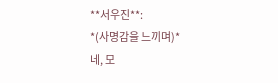**서우진**:
*(사명감을 느끼며)*
네, 모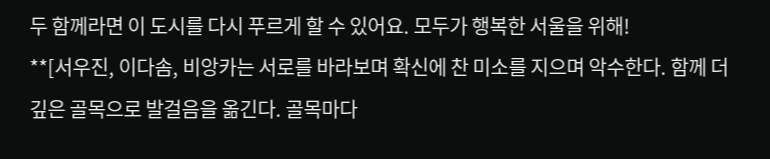두 함께라면 이 도시를 다시 푸르게 할 수 있어요. 모두가 행복한 서울을 위해!
**[서우진, 이다솜, 비앙카는 서로를 바라보며 확신에 찬 미소를 지으며 악수한다. 함께 더 깊은 골목으로 발걸음을 옮긴다. 골목마다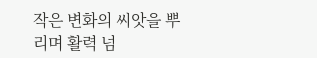작은 변화의 씨앗을 뿌리며 활력 넘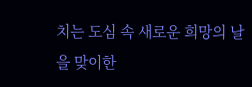치는 도심 속 새로운 희망의 날을 맞이한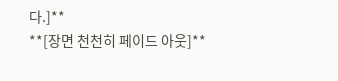다.]**
**[장면 천천히 페이드 아웃]**